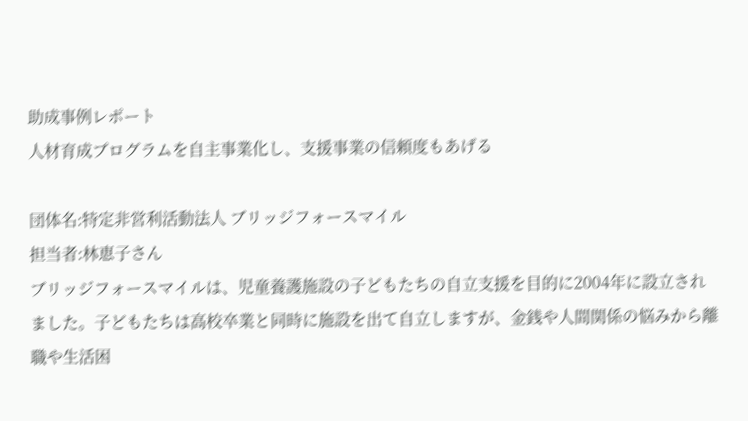助成事例レポート
人材育成プログラムを自主事業化し、支援事業の信頼度もあげる

団体名:特定非営利活動法人 ブリッジフォースマイル
担当者:林恵子さん
ブリッジフォースマイルは、児童養護施設の子どもたちの自立支援を目的に2004年に設立されました。子どもたちは高校卒業と同時に施設を出て自立しますが、金銭や人間関係の悩みから離職や生活困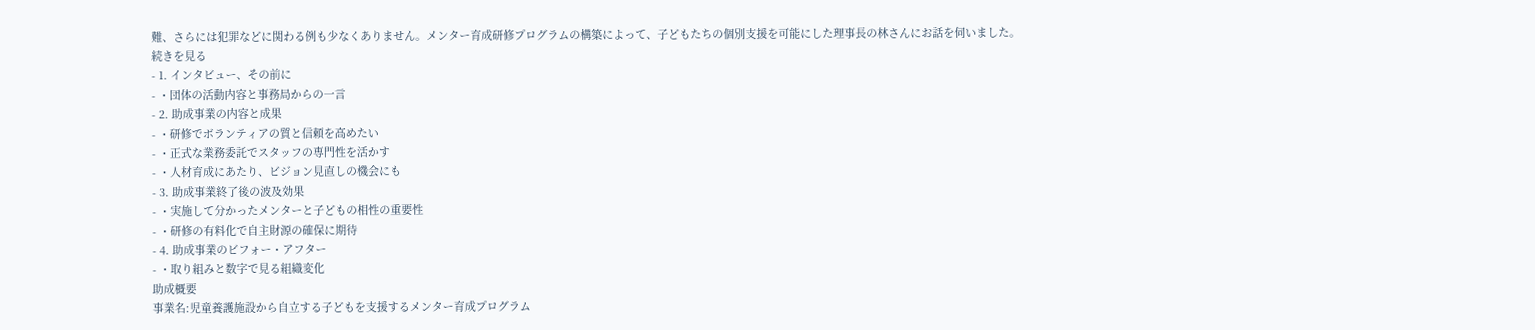難、さらには犯罪などに関わる例も少なくありません。メンター育成研修プログラムの構築によって、子どもたちの個別支援を可能にした理事長の林さんにお話を伺いました。
続きを見る
- 1. インタビュー、その前に
- ・団体の活動内容と事務局からの一言
- 2. 助成事業の内容と成果
- ・研修でボランティアの質と信頼を高めたい
- ・正式な業務委託でスタッフの専門性を活かす
- ・人材育成にあたり、ビジョン見直しの機会にも
- 3. 助成事業終了後の波及効果
- ・実施して分かったメンターと子どもの相性の重要性
- ・研修の有料化で自主財源の確保に期待
- 4. 助成事業のビフォー・アフター
- ・取り組みと数字で見る組織変化
助成概要
事業名:児童養護施設から自立する子どもを支援するメンター育成プログラム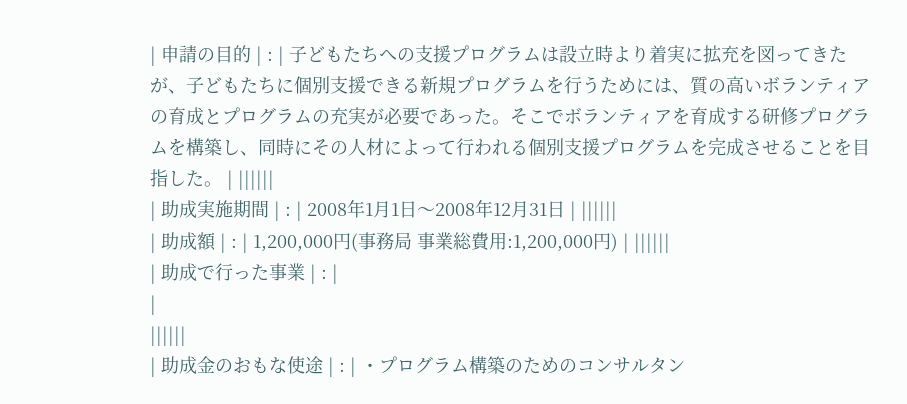| 申請の目的 | : | 子どもたちへの支援プログラムは設立時より着実に拡充を図ってきたが、子どもたちに個別支援できる新規プログラムを行うためには、質の高いボランティアの育成とプログラムの充実が必要であった。そこでボランティアを育成する研修プログラムを構築し、同時にその人材によって行われる個別支援プログラムを完成させることを目指した。 | ||||||
| 助成実施期間 | : | 2008年1月1日〜2008年12月31日 | ||||||
| 助成額 | : | 1,200,000円(事務局 事業総費用:1,200,000円) | ||||||
| 助成で行った事業 | : |
|
||||||
| 助成金のおもな使途 | : | ・プログラム構築のためのコンサルタン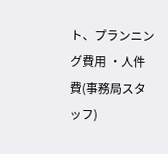ト、プランニング費用 ・人件費(事務局スタッフ)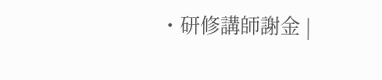・研修講師謝金 |